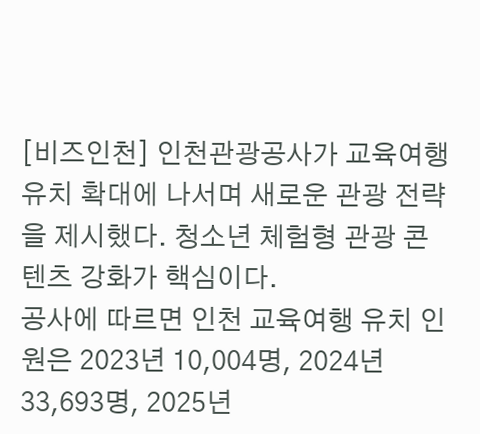[비즈인천] 인천관광공사가 교육여행 유치 확대에 나서며 새로운 관광 전략을 제시했다. 청소년 체험형 관광 콘텐츠 강화가 핵심이다.
공사에 따르면 인천 교육여행 유치 인원은 2023년 10,004명, 2024년 33,693명, 2025년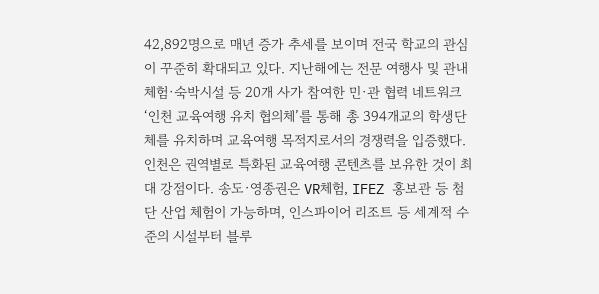42,892명으로 매년 증가 추세를 보이며 전국 학교의 관심이 꾸준히 확대되고 있다. 지난해에는 전문 여행사 및 관내 체험·숙박시설 등 20개 사가 참여한 민·관 협력 네트워크 ‘인천 교육여행 유치 협의체’를 통해 총 394개교의 학생단체를 유치하며 교육여행 목적지로서의 경쟁력을 입증했다.
인천은 권역별로 특화된 교육여행 콘텐츠를 보유한 것이 최대 강점이다. 송도·영종권은 VR체험, IFEZ 홍보관 등 첨단 산업 체험이 가능하며, 인스파이어 리조트 등 세계적 수준의 시설부터 블루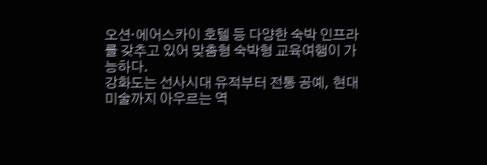오션·에어스카이 호텔 등 다양한 숙박 인프라를 갖추고 있어 맞춤형 숙박형 교육여행이 가능하다.
강화도는 선사시대 유적부터 전통 공예, 현대 미술까지 아우르는 역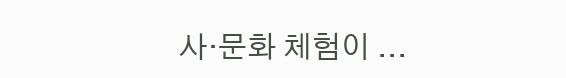사·문화 체험이 ...